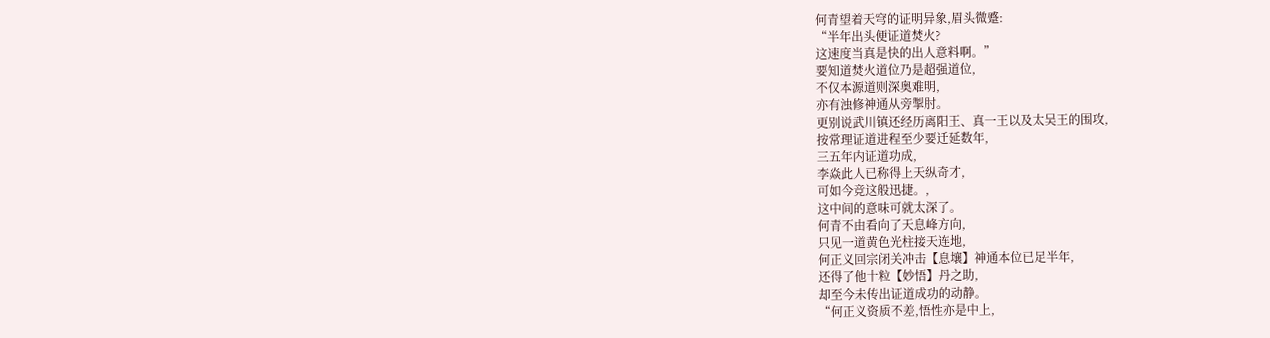何青望着天穹的证明异象,眉头微蹙:
“半年出头便证道焚火?
这速度当真是快的出人意料啊。”
要知道焚火道位乃是超强道位,
不仅本源道则深奥难明,
亦有浊修神通从旁掣肘。
更别说武川镇还经历离阳王、真一王以及太吴王的围攻,
按常理证道进程至少要迁延数年,
三五年内证道功成,
李焱此人已称得上天纵奇才,
可如今竞这般迅捷。,
这中间的意味可就太深了。
何青不由看向了天息峰方向,
只见一道黄色光柱接天连地,
何正义回宗闭关冲击【息壤】神通本位已足半年,
还得了他十粒【妙悟】丹之助,
却至今未传出证道成功的动静。
“何正义资质不差,悟性亦是中上,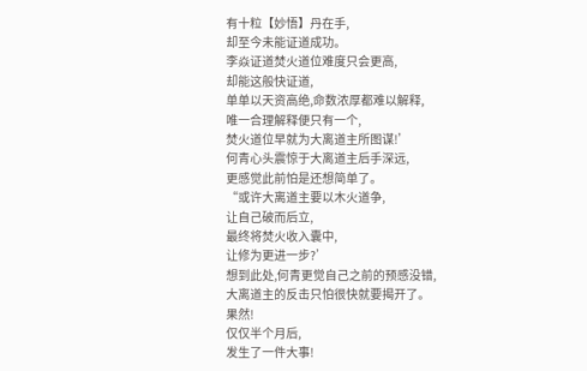有十粒【妙悟】丹在手,
却至今未能证道成功。
李焱证道焚火道位难度只会更高,
却能这般快证道,
单单以天资高绝,命数浓厚都难以解释,
唯一合理解释便只有一个,
焚火道位早就为大离道主所图谋!’
何青心头震惊于大离道主后手深远,
更感觉此前怕是还想简单了。
“或许大离道主要以木火道争,
让自己破而后立,
最终将焚火收入囊中,
让修为更进一步?’
想到此处,何青更觉自己之前的预感没错,
大离道主的反击只怕很快就要揭开了。
果然!
仅仅半个月后,
发生了一件大事!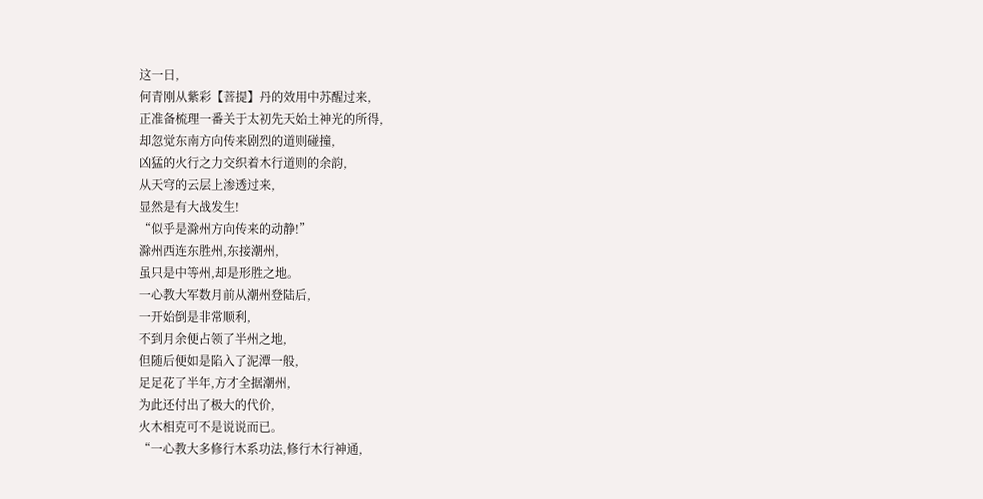这一日,
何青刚从紫彩【菩提】丹的效用中苏醒过来,
正准备梳理一番关于太初先天始土神光的所得,
却忽觉东南方向传来剧烈的道则碰撞,
凶猛的火行之力交织着木行道则的余韵,
从天穹的云层上渗透过来,
显然是有大战发生!
“似乎是滁州方向传来的动静!”
滁州西连东胜州,东接潮州,
虽只是中等州,却是形胜之地。
一心教大军数月前从潮州登陆后,
一开始倒是非常顺利,
不到月余便占领了半州之地,
但随后便如是陷入了泥潭一般,
足足花了半年,方才全据潮州,
为此还付出了极大的代价,
火木相克可不是说说而已。
“一心教大多修行木系功法,修行木行神通,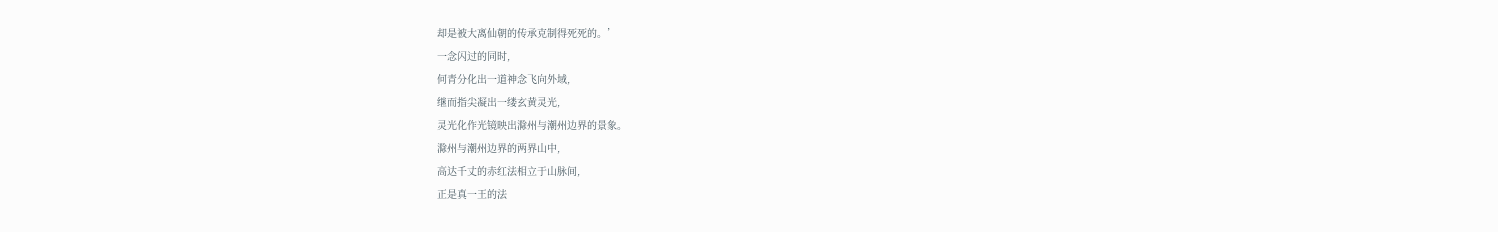却是被大离仙朝的传承克制得死死的。’
一念闪过的同时,
何青分化出一道神念飞向外域,
继而指尖凝出一缕玄黄灵光,
灵光化作光镜映出滁州与潮州边界的景象。
滁州与潮州边界的两界山中,
高达千丈的赤红法相立于山脉间,
正是真一王的法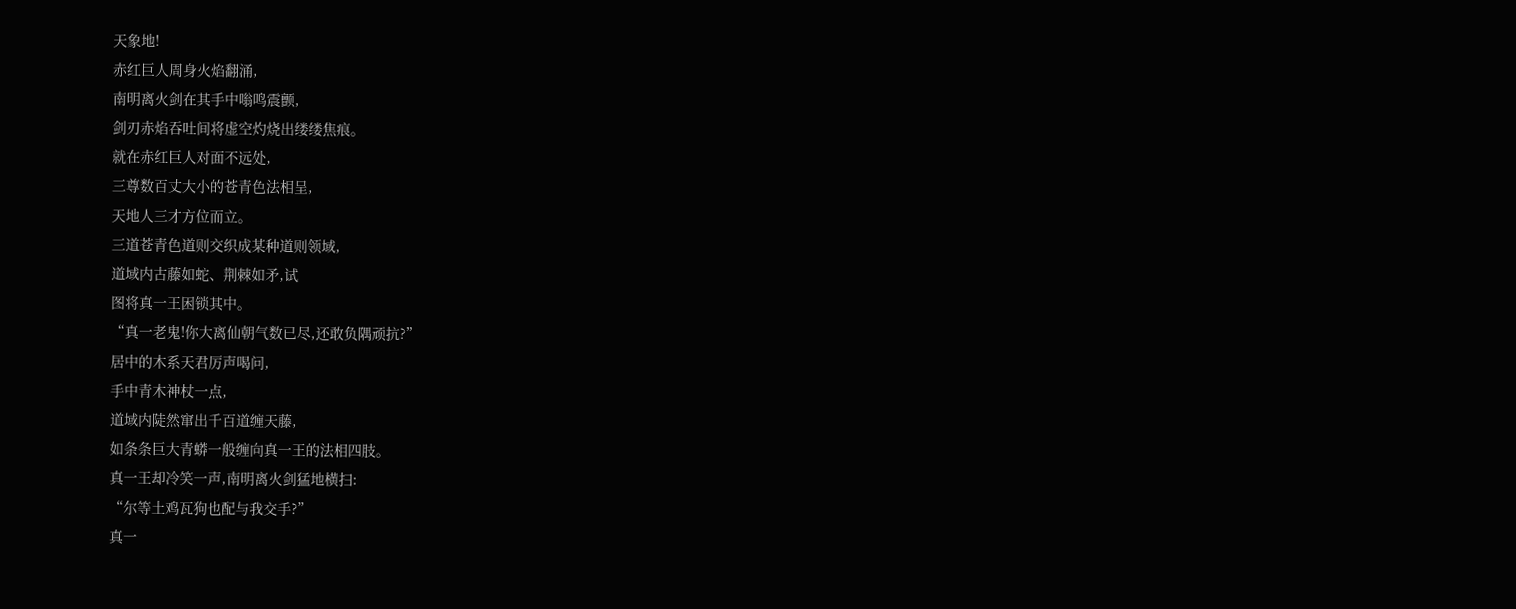天象地!
赤红巨人周身火焰翻涌,
南明离火剑在其手中嗡鸣震颤,
剑刃赤焰吞吐间将虚空灼烧出缕缕焦痕。
就在赤红巨人对面不远处,
三尊数百丈大小的苍青色法相呈,
天地人三才方位而立。
三道苍青色道则交织成某种道则领域,
道域内古藤如蛇、荆棘如矛,试
图将真一王困锁其中。
“真一老鬼!你大离仙朝气数已尽,还敢负隅顽抗?”
居中的木系天君厉声喝问,
手中青木神杖一点,
道域内陡然窜出千百道缠天藤,
如条条巨大青蟒一般缠向真一王的法相四肢。
真一王却冷笑一声,南明离火剑猛地横扫:
“尔等土鸡瓦狗也配与我交手?”
真一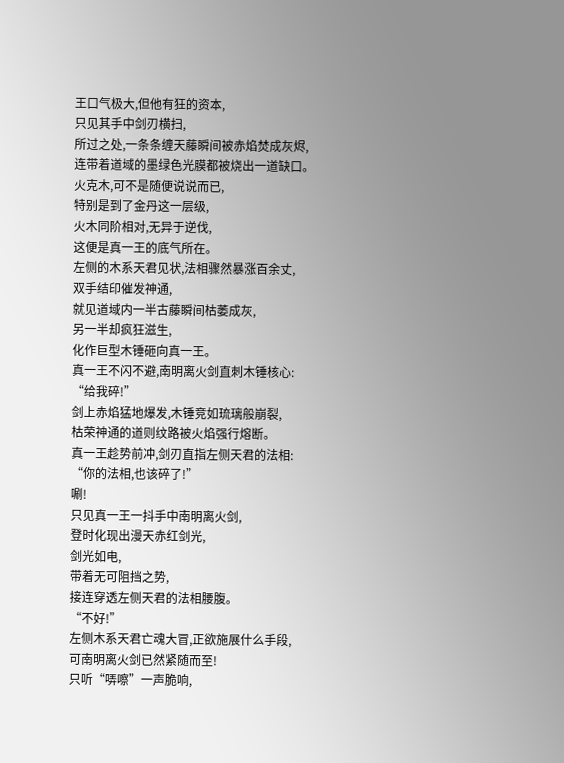王口气极大,但他有狂的资本,
只见其手中剑刃横扫,
所过之处,一条条缠天藤瞬间被赤焰焚成灰烬,
连带着道域的墨绿色光膜都被烧出一道缺口。
火克木,可不是随便说说而已,
特别是到了金丹这一层级,
火木同阶相对,无异于逆伐,
这便是真一王的底气所在。
左侧的木系天君见状,法相骤然暴涨百余丈,
双手结印催发神通,
就见道域内一半古藤瞬间枯萎成灰,
另一半却疯狂滋生,
化作巨型木锤砸向真一王。
真一王不闪不避,南明离火剑直刺木锤核心:
“给我碎!”
剑上赤焰猛地爆发,木锤竞如琉璃般崩裂,
枯荣神通的道则纹路被火焰强行熔断。
真一王趁势前冲,剑刃直指左侧天君的法相:
“你的法相,也该碎了!”
唰!
只见真一王一抖手中南明离火剑,
登时化现出漫天赤红剑光,
剑光如电,
带着无可阻挡之势,
接连穿透左侧天君的法相腰腹。
“不好!”
左侧木系天君亡魂大冒,正欲施展什么手段,
可南明离火剑已然紧随而至!
只听“哢嚓”一声脆响,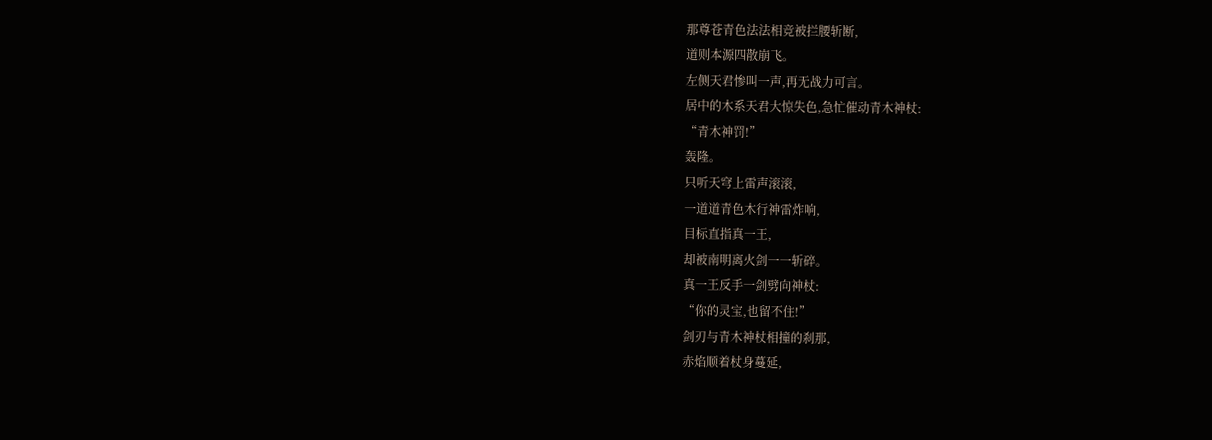那尊苍青色法法相竞被拦腰斩断,
道则本源四散崩飞。
左侧天君惨叫一声,再无战力可言。
居中的木系天君大惊失色,急忙催动青木神杖:
“青木神罚!”
轰隆。
只听天穹上雷声滚滚,
一道道青色木行神雷炸响,
目标直指真一王,
却被南明离火剑一一斩碎。
真一王反手一剑劈向神杖:
“你的灵宝,也留不住!”
剑刃与青木神杖相撞的刹那,
赤焰顺着杖身蔓延,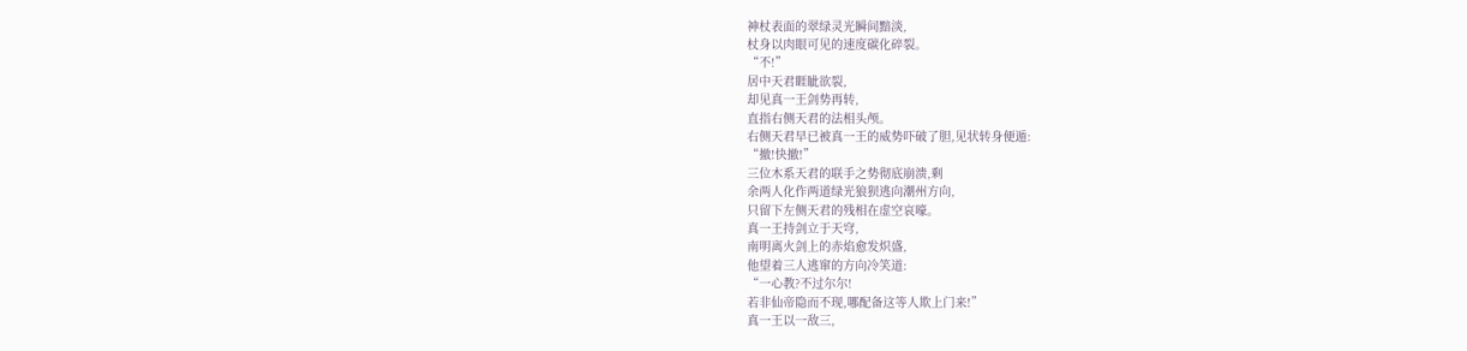神杖表面的翠绿灵光瞬间黯淡,
杖身以肉眼可见的速度碳化碎裂。
“不!”
居中天君睚眦欲裂,
却见真一王剑势再转,
直指右侧天君的法相头颅。
右侧天君早已被真一王的威势吓破了胆,见状转身便遁:
“撤!快撤!”
三位木系天君的联手之势彻底崩溃,剩
余两人化作两道绿光狼狈逃向潮州方向,
只留下左侧天君的残相在虚空哀嚎。
真一王持剑立于天穹,
南明离火剑上的赤焰愈发炽盛,
他望着三人逃窜的方向冷笑道:
“一心教?不过尔尔!
若非仙帝隐而不现,哪配备这等人欺上门来!”
真一王以一敌三,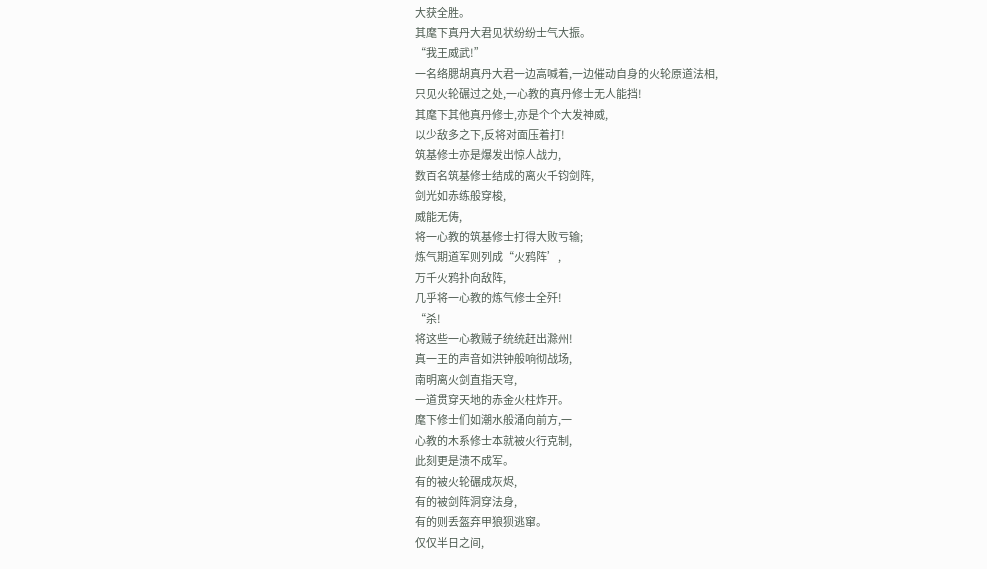大获全胜。
其麾下真丹大君见状纷纷士气大振。
“我王威武!”
一名络腮胡真丹大君一边高喊着,一边催动自身的火轮原道法相,
只见火轮碾过之处,一心教的真丹修士无人能挡!
其麾下其他真丹修士,亦是个个大发神威,
以少敌多之下,反将对面压着打!
筑基修士亦是爆发出惊人战力,
数百名筑基修士结成的离火千钧剑阵,
剑光如赤练般穿梭,
威能无俦,
将一心教的筑基修士打得大败亏输;
炼气期道军则列成“火鸦阵’,
万千火鸦扑向敌阵,
几乎将一心教的炼气修士全歼!
“杀!
将这些一心教贼子统统赶出滁州!
真一王的声音如洪钟般响彻战场,
南明离火剑直指天穹,
一道贯穿天地的赤金火柱炸开。
麾下修士们如潮水般涌向前方,一
心教的木系修士本就被火行克制,
此刻更是溃不成军。
有的被火轮碾成灰烬,
有的被剑阵洞穿法身,
有的则丢盔弃甲狼狈逃窜。
仅仅半日之间,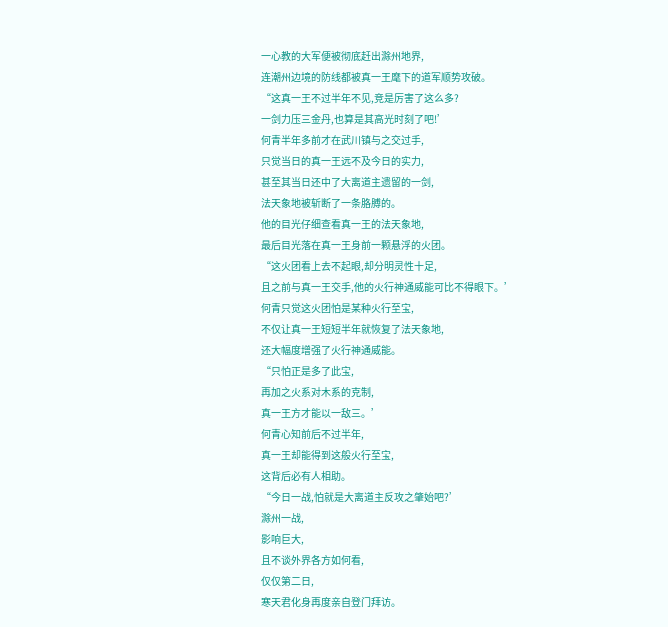一心教的大军便被彻底赶出滁州地界,
连潮州边境的防线都被真一王麾下的道军顺势攻破。
“这真一王不过半年不见,竞是厉害了这么多?
一剑力压三金丹,也算是其高光时刻了吧!’
何青半年多前才在武川镇与之交过手,
只觉当日的真一王远不及今日的实力,
甚至其当日还中了大离道主遗留的一剑,
法天象地被斩断了一条胳膊的。
他的目光仔细查看真一王的法天象地,
最后目光落在真一王身前一颗悬浮的火团。
“这火团看上去不起眼,却分明灵性十足,
且之前与真一王交手,他的火行神通威能可比不得眼下。’
何青只觉这火团怕是某种火行至宝,
不仅让真一王短短半年就恢复了法天象地,
还大幅度增强了火行神通威能。
“只怕正是多了此宝,
再加之火系对木系的克制,
真一王方才能以一敌三。’
何青心知前后不过半年,
真一王却能得到这般火行至宝,
这背后必有人相助。
“今日一战,怕就是大离道主反攻之肇始吧?’
滁州一战,
影响巨大,
且不谈外界各方如何看,
仅仅第二日,
寒天君化身再度亲自登门拜访。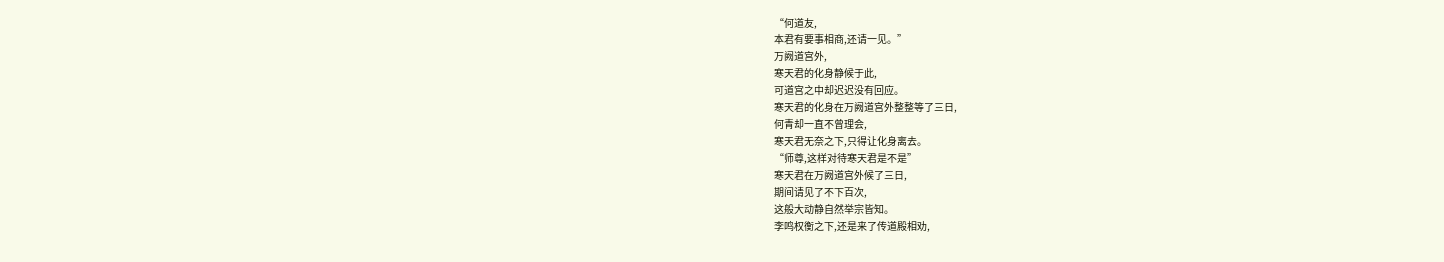“何道友,
本君有要事相商,还请一见。”
万阙道宫外,
寒天君的化身静候于此,
可道宫之中却迟迟没有回应。
寒天君的化身在万阙道宫外整整等了三日,
何青却一直不曾理会,
寒天君无奈之下,只得让化身离去。
“师尊,这样对待寒天君是不是”
寒天君在万阙道宫外候了三日,
期间请见了不下百次,
这般大动静自然举宗皆知。
李鸣权衡之下,还是来了传道殿相劝,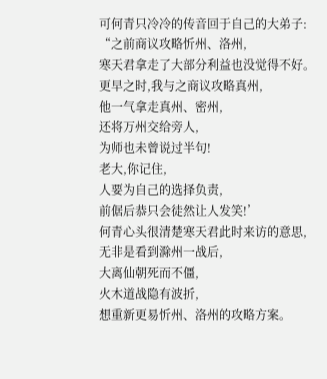可何青只冷冷的传音回于自己的大弟子:
“之前商议攻略忻州、洛州,
寒天君拿走了大部分利益也没觉得不好。
更早之时,我与之商议攻略真州,
他一气拿走真州、密州,
还将万州交给旁人,
为师也未曾说过半句!
老大,你记住,
人要为自己的选择负责,
前倨后恭只会徒然让人发笑!’
何青心头很清楚寒天君此时来访的意思,
无非是看到滁州一战后,
大离仙朝死而不僵,
火木道战隐有波折,
想重新更易忻州、洛州的攻略方案。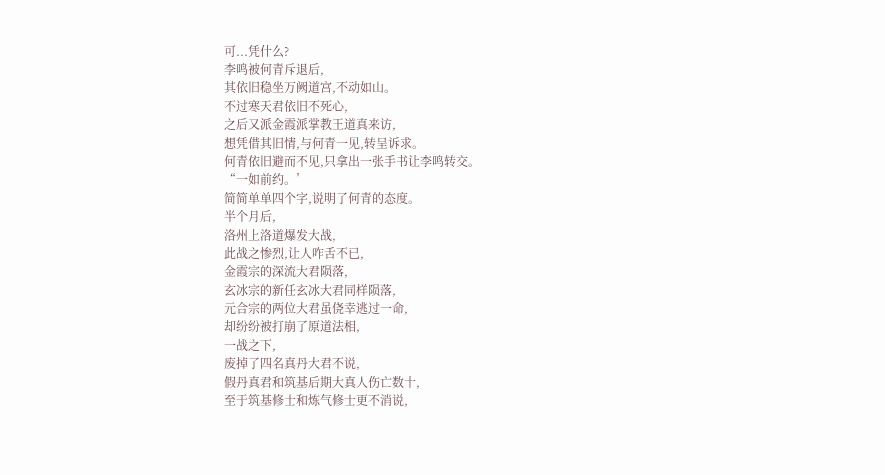可...凭什么?
李鸣被何青斥退后,
其依旧稳坐万阙道宫,不动如山。
不过寒天君依旧不死心,
之后又派金霞派掌教王道真来访,
想凭借其旧情,与何青一见,转呈诉求。
何青依旧避而不见,只拿出一张手书让李鸣转交。
“一如前约。’
简简单单四个字,说明了何青的态度。
半个月后,
洛州上洛道爆发大战,
此战之惨烈,让人咋舌不已,
金霞宗的深流大君陨落,
玄冰宗的新任玄冰大君同样陨落,
元合宗的两位大君虽侥幸逃过一命,
却纷纷被打崩了原道法相,
一战之下,
废掉了四名真丹大君不说,
假丹真君和筑基后期大真人伤亡数十,
至于筑基修士和炼气修士更不消说,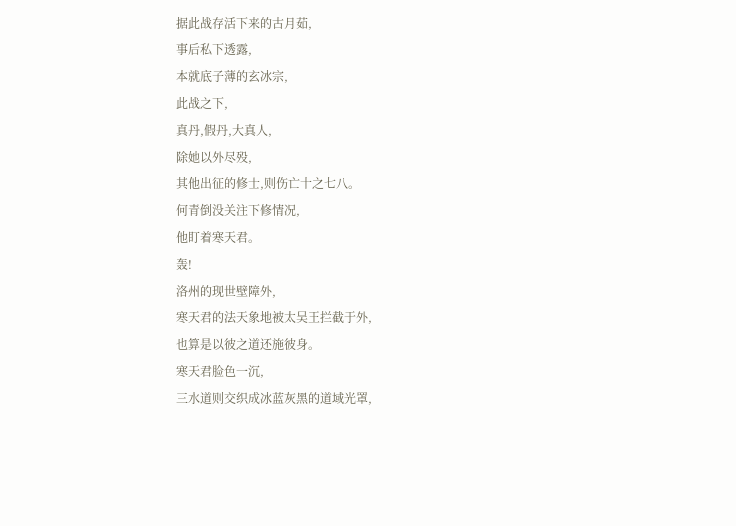据此战存活下来的古月茹,
事后私下透露,
本就底子薄的玄冰宗,
此战之下,
真丹,假丹,大真人,
除她以外尽殁,
其他出征的修士,则伤亡十之七八。
何青倒没关注下修情况,
他盯着寒天君。
轰!
洛州的现世壁障外,
寒天君的法天象地被太吴王拦截于外,
也算是以彼之道还施彼身。
寒天君脸色一沉,
三水道则交织成冰蓝灰黑的道域光罩,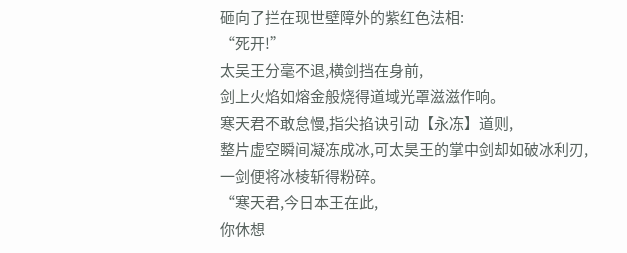砸向了拦在现世壁障外的紫红色法相:
“死开!”
太吴王分毫不退,横剑挡在身前,
剑上火焰如熔金般烧得道域光罩滋滋作响。
寒天君不敢怠慢,指尖掐诀引动【永冻】道则,
整片虚空瞬间凝冻成冰,可太昊王的掌中剑却如破冰利刃,
一剑便将冰棱斩得粉碎。
“寒天君,今日本王在此,
你休想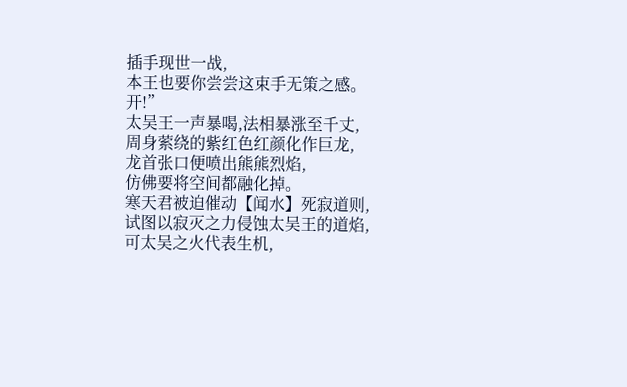插手现世一战,
本王也要你尝尝这束手无策之感。
开!”
太吴王一声暴喝,法相暴涨至千丈,
周身萦绕的紫红色红颜化作巨龙,
龙首张口便喷出熊熊烈焰,
仿佛要将空间都融化掉。
寒天君被迫催动【闻水】死寂道则,
试图以寂灭之力侵蚀太吴王的道焰,
可太吴之火代表生机,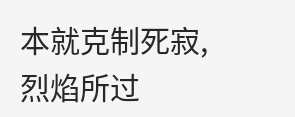本就克制死寂,
烈焰所过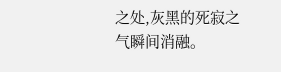之处,灰黑的死寂之气瞬间消融。